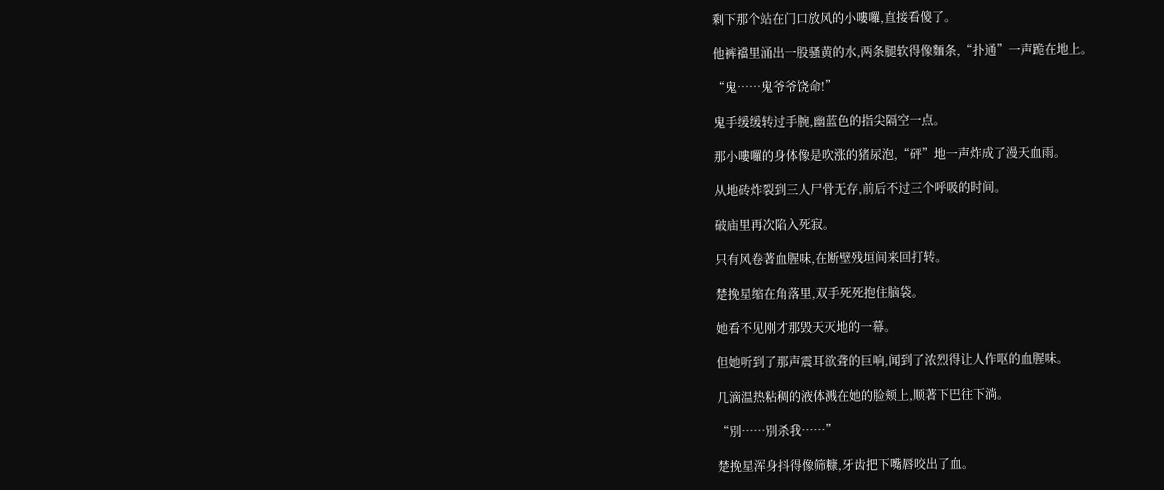剩下那个站在门口放风的小嘍囉,直接看傻了。

他裤襠里涌出一股骚黄的水,两条腿软得像麵条,“扑通”一声跪在地上。

“鬼……鬼爷爷饶命!”

鬼手缓缓转过手腕,幽蓝色的指尖隔空一点。

那小嘍囉的身体像是吹涨的猪尿泡,“砰”地一声炸成了漫天血雨。

从地砖炸裂到三人尸骨无存,前后不过三个呼吸的时间。

破庙里再次陷入死寂。

只有风卷著血腥味,在断壁残垣间来回打转。

楚挽星缩在角落里,双手死死抱住脑袋。

她看不见刚才那毁天灭地的一幕。

但她听到了那声震耳欲聋的巨响,闻到了浓烈得让人作呕的血腥味。

几滴温热粘稠的液体溅在她的脸颊上,顺著下巴往下淌。

“別……別杀我……”

楚挽星浑身抖得像筛糠,牙齿把下嘴唇咬出了血。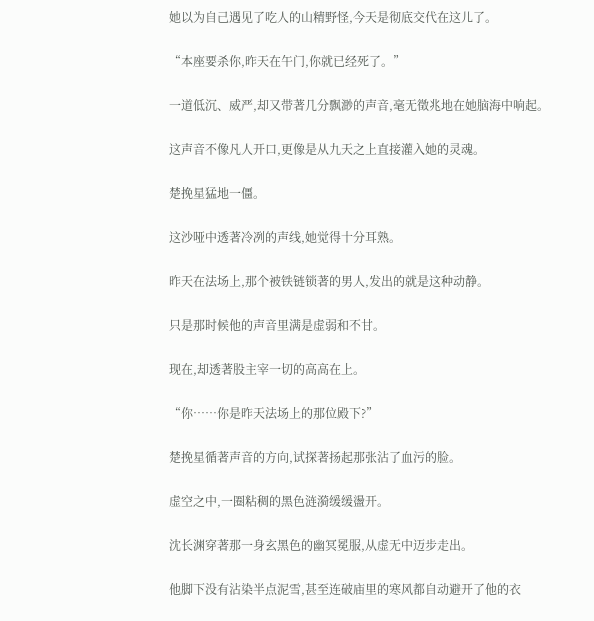她以为自己遇见了吃人的山精野怪,今天是彻底交代在这儿了。

“本座要杀你,昨天在午门,你就已经死了。”

一道低沉、威严,却又带著几分飘渺的声音,毫无徵兆地在她脑海中响起。

这声音不像凡人开口,更像是从九天之上直接灌入她的灵魂。

楚挽星猛地一僵。

这沙哑中透著冷冽的声线,她觉得十分耳熟。

昨天在法场上,那个被铁链锁著的男人,发出的就是这种动静。

只是那时候他的声音里满是虚弱和不甘。

现在,却透著股主宰一切的高高在上。

“你……你是昨天法场上的那位殿下?”

楚挽星循著声音的方向,试探著扬起那张沾了血污的脸。

虚空之中,一圈粘稠的黑色涟漪缓缓盪开。

沈长渊穿著那一身玄黑色的幽冥冕服,从虚无中迈步走出。

他脚下没有沾染半点泥雪,甚至连破庙里的寒风都自动避开了他的衣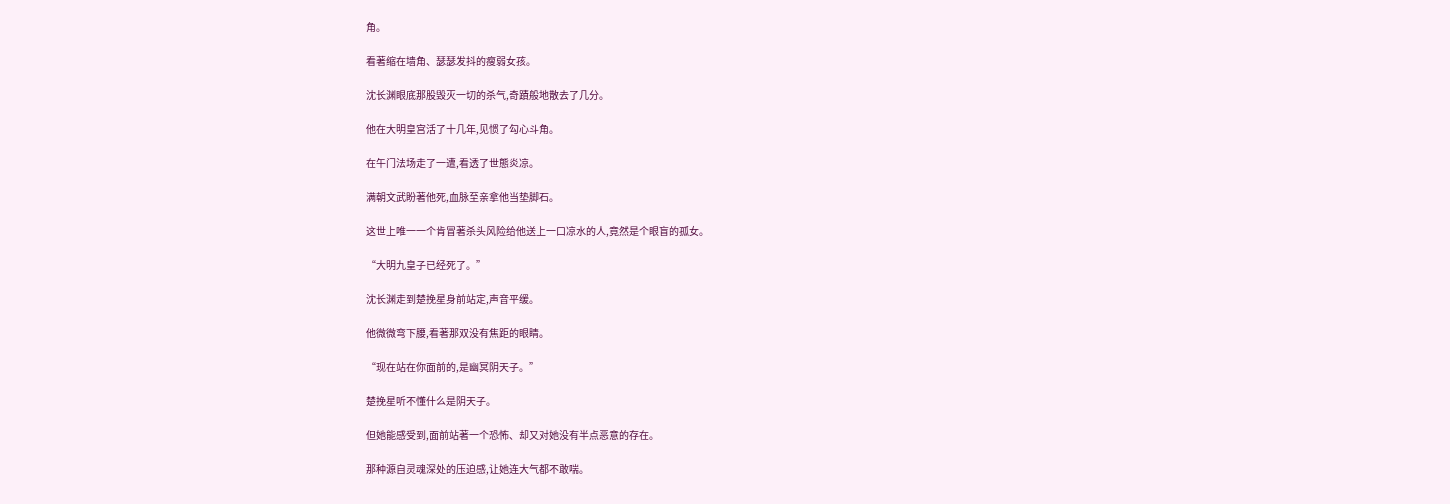角。

看著缩在墙角、瑟瑟发抖的瘦弱女孩。

沈长渊眼底那股毁灭一切的杀气,奇蹟般地散去了几分。

他在大明皇宫活了十几年,见惯了勾心斗角。

在午门法场走了一遭,看透了世態炎凉。

满朝文武盼著他死,血脉至亲拿他当垫脚石。

这世上唯一一个肯冒著杀头风险给他送上一口凉水的人,竟然是个眼盲的孤女。

“大明九皇子已经死了。”

沈长渊走到楚挽星身前站定,声音平缓。

他微微弯下腰,看著那双没有焦距的眼睛。

“现在站在你面前的,是幽冥阴天子。”

楚挽星听不懂什么是阴天子。

但她能感受到,面前站著一个恐怖、却又对她没有半点恶意的存在。

那种源自灵魂深处的压迫感,让她连大气都不敢喘。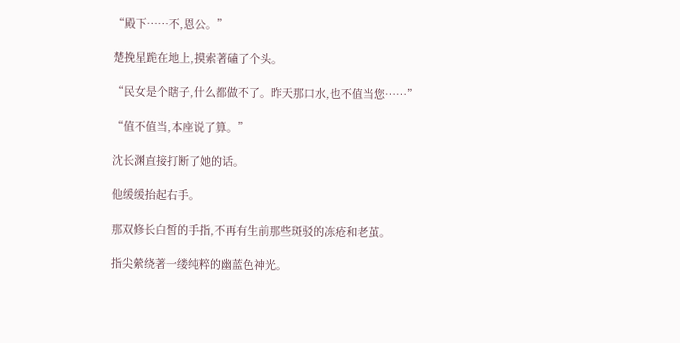“殿下……不,恩公。”

楚挽星跪在地上,摸索著磕了个头。

“民女是个瞎子,什么都做不了。昨天那口水,也不值当您……”

“值不值当,本座说了算。”

沈长渊直接打断了她的话。

他缓缓抬起右手。

那双修长白皙的手指,不再有生前那些斑驳的冻疮和老茧。

指尖縈绕著一缕纯粹的幽蓝色神光。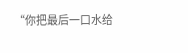“你把最后一口水给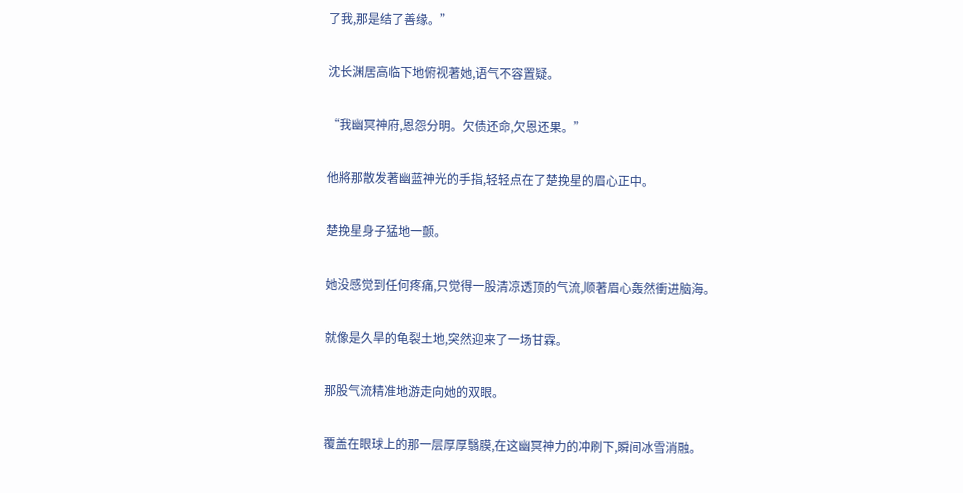了我,那是结了善缘。”

沈长渊居高临下地俯视著她,语气不容置疑。

“我幽冥神府,恩怨分明。欠债还命,欠恩还果。”

他將那散发著幽蓝神光的手指,轻轻点在了楚挽星的眉心正中。

楚挽星身子猛地一颤。

她没感觉到任何疼痛,只觉得一股清凉透顶的气流,顺著眉心轰然衝进脑海。

就像是久旱的龟裂土地,突然迎来了一场甘霖。

那股气流精准地游走向她的双眼。

覆盖在眼球上的那一层厚厚翳膜,在这幽冥神力的冲刷下,瞬间冰雪消融。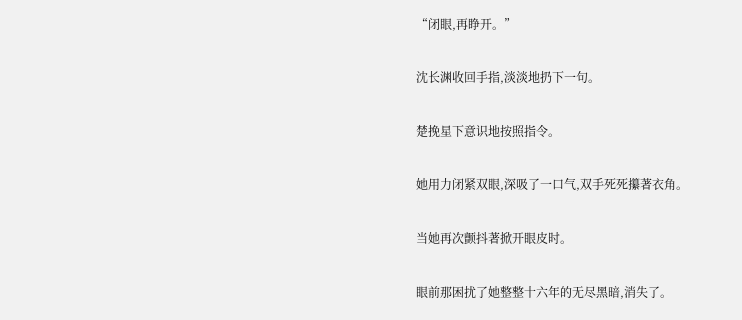“闭眼,再睁开。”

沈长渊收回手指,淡淡地扔下一句。

楚挽星下意识地按照指令。

她用力闭紧双眼,深吸了一口气,双手死死攥著衣角。

当她再次颤抖著掀开眼皮时。

眼前那困扰了她整整十六年的无尽黑暗,消失了。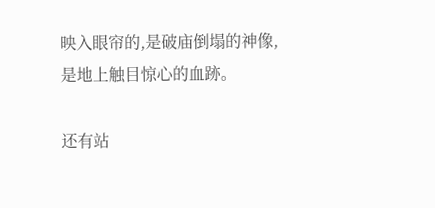映入眼帘的,是破庙倒塌的神像,是地上触目惊心的血跡。

还有站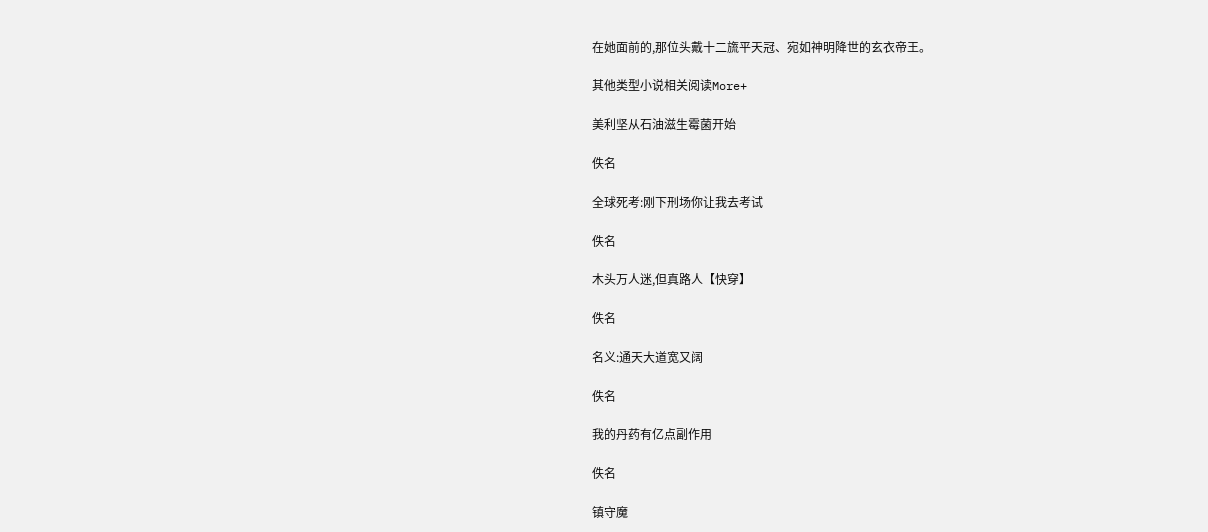在她面前的,那位头戴十二旒平天冠、宛如神明降世的玄衣帝王。

其他类型小说相关阅读More+

美利坚从石油滋生霉菌开始

佚名

全球死考:刚下刑场你让我去考试

佚名

木头万人迷,但真路人【快穿】

佚名

名义:通天大道宽又阔

佚名

我的丹药有亿点副作用

佚名

镇守魔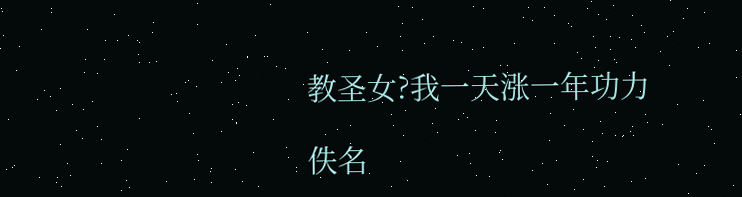教圣女?我一天涨一年功力

佚名